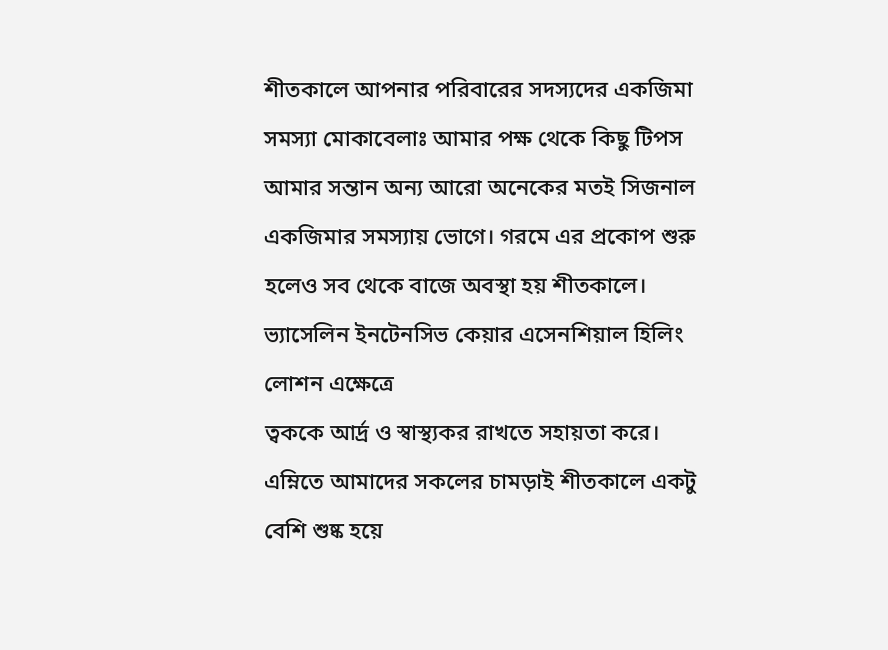শীতকালে আপনার পরিবারের সদস্যদের একজিমা সমস্যা মোকাবেলাঃ আমার পক্ষ থেকে কিছু টিপস
আমার সন্তান অন্য আরো অনেকের মতই সিজনাল একজিমার সমস্যায় ভোগে। গরমে এর প্রকোপ শুরু হলেও সব থেকে বাজে অবস্থা হয় শীতকালে। ভ্যাসেলিন ইনটেনসিভ কেয়ার এসেনশিয়াল হিলিং লোশন এক্ষেত্রে
ত্বককে আর্দ্র ও স্বাস্থ্যকর রাখতে সহায়তা করে।
এম্নিতে আমাদের সকলের চামড়াই শীতকালে একটু বেশি শুষ্ক হয়ে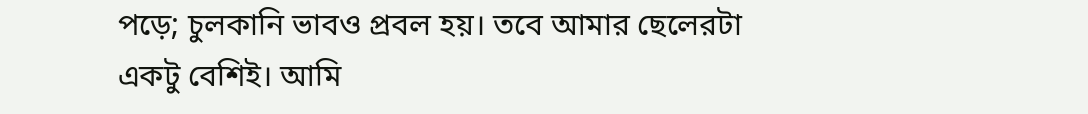পড়ে; চুলকানি ভাবও প্রবল হয়। তবে আমার ছেলেরটা একটু বেশিই। আমি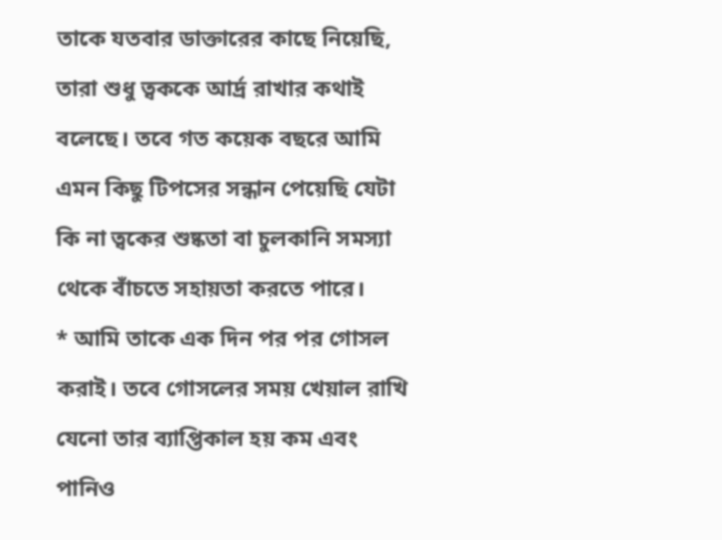তাকে যতবার ডাক্তারের কাছে নিয়েছি, তারা শুধু ত্বককে আর্দ্র রাখার কথাই
বলেছে। তবে গত কয়েক বছরে আমি এমন কিছু টিপসের সন্ধান পেয়েছি যেটা কি না ত্বকের শুষ্কতা বা চুলকানি সমস্যা থেকে বাঁচতে সহায়তা করতে পারে।
* আমি তাকে এক দিন পর পর গোসল করাই। তবে গোসলের সময় খেয়াল রাখি যেনো তার ব্যাপ্তিকাল হয় কম এবং পানিও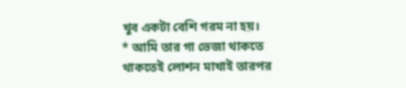খুব একটা বেশি গরম না হয়।
* আমি তার গা ভেজা থাকতে থাকতেই লোশন মাখাই তারপর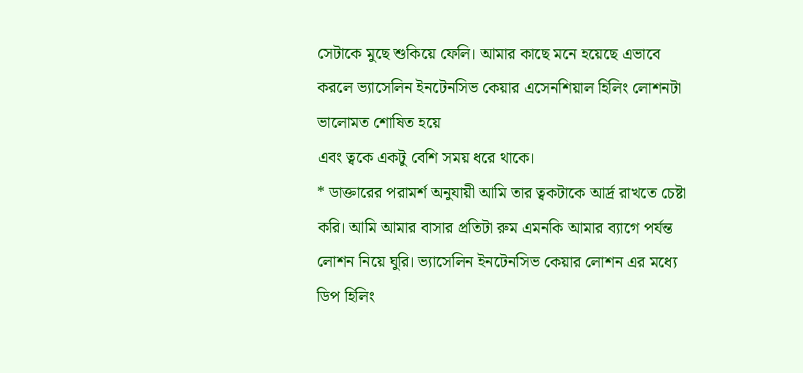সেটাকে মুছে শুকিয়ে ফেলি। আমার কাছে মনে হয়েছে এভাবে করলে ভ্যাসেলিন ইনটেনসিভ কেয়ার এসেনশিয়াল হিলিং লোশনটা ভালোমত শোষিত হয়ে
এবং ত্বকে একটু বেশি সময় ধরে থাকে।
* ডাক্তারের পরামর্শ অনুযায়ী আমি তার ত্বকটাকে আর্দ্র রাখতে চেষ্টা করি। আমি আমার বাসার প্রতিটা রুম এমনকি আমার ব্যাগে পর্যন্ত লোশন নিয়ে ঘুরি। ভ্যাসেলিন ইনটেনসিভ কেয়ার লোশন এর মধ্যে ডিপ হিলিং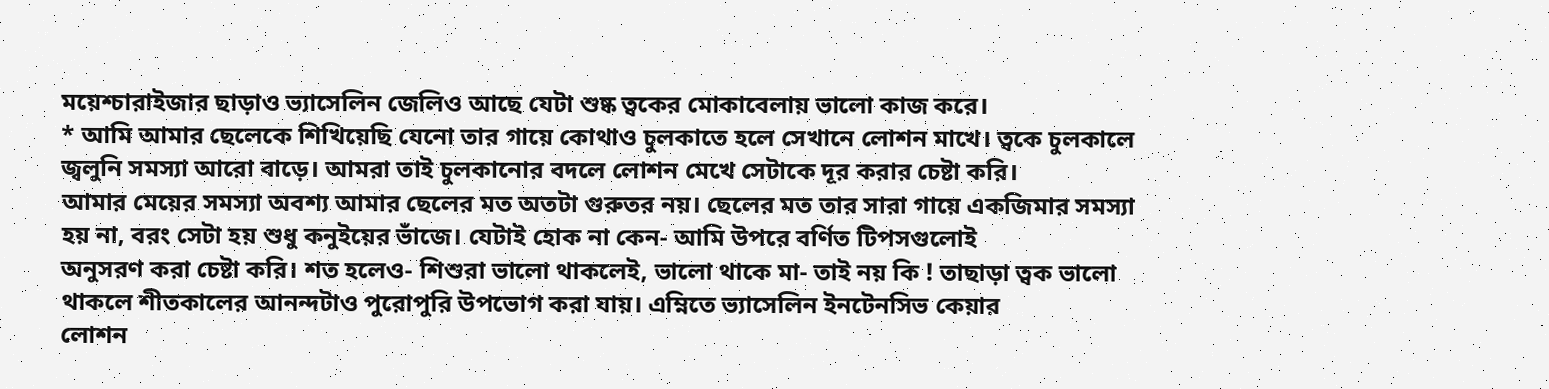ময়েশ্চারাইজার ছাড়াও ভ্যাসেলিন জেলিও আছে যেটা শুষ্ক ত্বকের মোকাবেলায় ভালো কাজ করে।
* আমি আমার ছেলেকে শিখিয়েছি যেনো তার গায়ে কোথাও চুলকাতে হলে সেখানে লোশন মাখে। ত্বকে চুলকালে জ্বলুনি সমস্যা আরো বাড়ে। আমরা তাই চুলকানোর বদলে লোশন মেখে সেটাকে দূর করার চেষ্টা করি।
আমার মেয়ের সমস্যা অবশ্য আমার ছেলের মত অতটা গুরুতর নয়। ছেলের মত তার সারা গায়ে একজিমার সমস্যা হয় না, বরং সেটা হয় শুধু কনুইয়ের ভাঁজে। যেটাই হোক না কেন- আমি উপরে বর্ণিত টিপসগুলোই
অনুসরণ করা চেষ্টা করি। শত হলেও- শিশুরা ভালো থাকলেই, ভালো থাকে মা- তাই নয় কি ! তাছাড়া ত্বক ভালো থাকলে শীতকালের আনন্দটাও পুরোপুরি উপভোগ করা যায়। এম্নিতে ভ্যাসেলিন ইনটেনসিভ কেয়ার
লোশন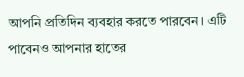আপনি প্রতিদিন ব্যবহার করতে পারবেন। এটি পাবেনও আপনার হাতের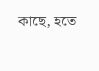কাছে, হতে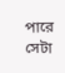পারে সেটা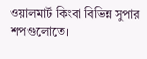ওয়ালমার্ট কিংবা বিভিন্ন সুপার শপগুলোতে।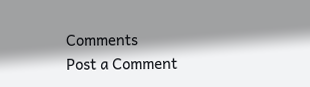Comments
Post a Comment